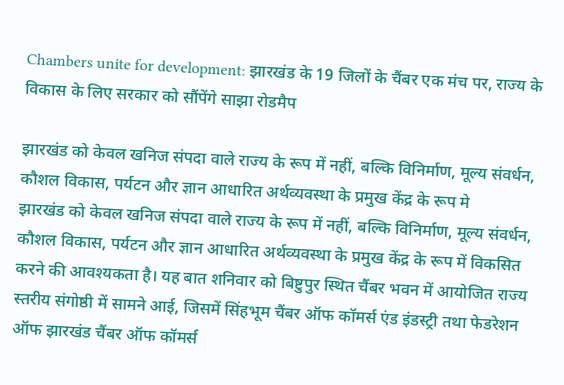Chambers unite for development: झारखंड के 19 जिलों के चैंबर एक मंच पर, राज्य के विकास के लिए सरकार को सौंपेंगे साझा रोडमैप

झारखंड को केवल खनिज संपदा वाले राज्य के रूप में नहीं, बल्कि विनिर्माण, मूल्य संवर्धन, कौशल विकास, पर्यटन और ज्ञान आधारित अर्थव्यवस्था के प्रमुख केंद्र के रूप मे
झारखंड को केवल खनिज संपदा वाले राज्य के रूप में नहीं, बल्कि विनिर्माण, मूल्य संवर्धन, कौशल विकास, पर्यटन और ज्ञान आधारित अर्थव्यवस्था के प्रमुख केंद्र के रूप में विकसित करने की आवश्यकता है। यह बात शनिवार को बिष्टुपुर स्थित चैंबर भवन में आयोजित राज्य स्तरीय संगोष्ठी में सामने आई, जिसमें सिंहभूम चैंबर ऑफ कॉमर्स एंड इंडस्ट्री तथा फेडरेशन ऑफ झारखंड चैंबर ऑफ कॉमर्स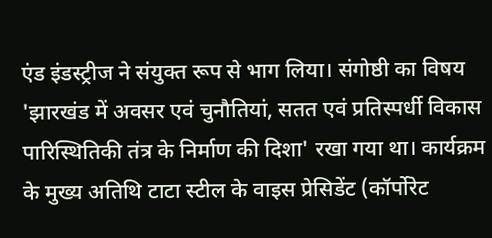एंड इंडस्ट्रीज ने संयुक्त रूप से भाग लिया। संगोष्ठी का विषय 'झारखंड में अवसर एवं चुनौतियां, सतत एवं प्रतिस्पर्धी विकास पारिस्थितिकी तंत्र के निर्माण की दिशा' रखा गया था। कार्यक्रम के मुख्य अतिथि टाटा स्टील के वाइस प्रेसिडेंट (कॉर्पोरेट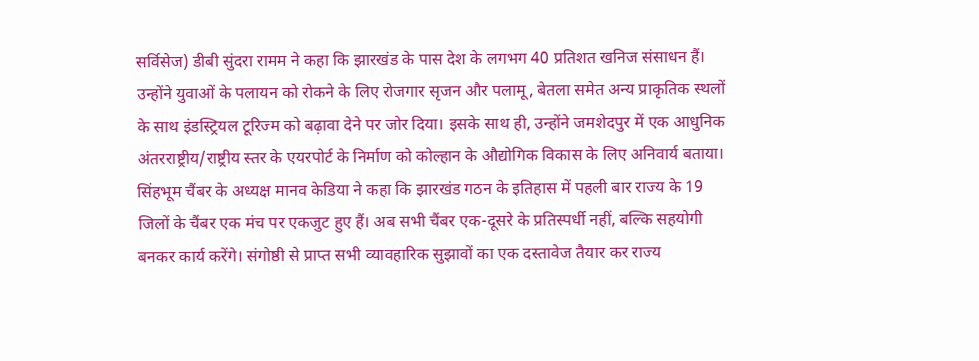सर्विसेज) डीबी सुंदरा रामम ने कहा कि झारखंड के पास देश के लगभग 40 प्रतिशत खनिज संसाधन हैं। उन्होंने युवाओं के पलायन को रोकने के लिए रोजगार सृजन और पलामू, बेतला समेत अन्य प्राकृतिक स्थलों के साथ इंडस्ट्रियल टूरिज्म को बढ़ावा देने पर जोर दिया। इसके साथ ही, उन्होंने जमशेदपुर में एक आधुनिक अंतरराष्ट्रीय/राष्ट्रीय स्तर के एयरपोर्ट के निर्माण को कोल्हान के औद्योगिक विकास के लिए अनिवार्य बताया।
सिंहभूम चैंबर के अध्यक्ष मानव केडिया ने कहा कि झारखंड गठन के इतिहास में पहली बार राज्य के 19 जिलों के चैंबर एक मंच पर एकजुट हुए हैं। अब सभी चैंबर एक-दूसरे के प्रतिस्पर्धी नहीं, बल्कि सहयोगी बनकर कार्य करेंगे। संगोष्ठी से प्राप्त सभी व्यावहारिक सुझावों का एक दस्तावेज तैयार कर राज्य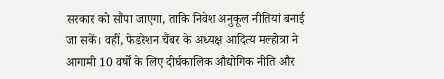सरकार को सौंपा जाएगा, ताकि निवेश अनुकूल नीतियां बनाई जा सकें। वहीं, फेडरेशन चैंबर के अध्यक्ष आदित्य मल्होत्रा ने आगामी 10 वर्षों के लिए दीर्घकालिक औद्योगिक नीति और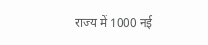राज्य में 1000 नई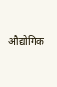औद्योगिक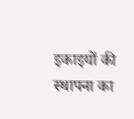इकाइयों की स्थापना का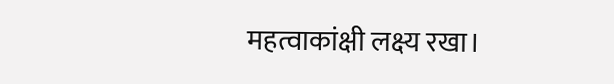महत्वाकांक्षी लक्ष्य रखा।